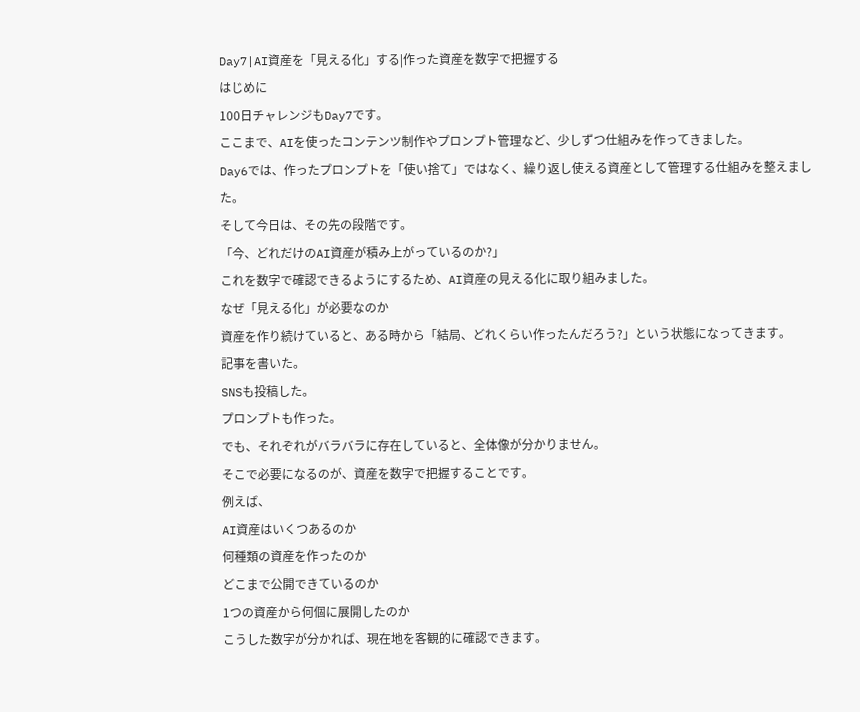Day7|AI資産を「見える化」する|作った資産を数字で把握する
はじめに
100日チャレンジもDay7です。
ここまで、AIを使ったコンテンツ制作やプロンプト管理など、少しずつ仕組みを作ってきました。
Day6では、作ったプロンプトを「使い捨て」ではなく、繰り返し使える資産として管理する仕組みを整えました。
そして今日は、その先の段階です。
「今、どれだけのAI資産が積み上がっているのか?」
これを数字で確認できるようにするため、AI資産の見える化に取り組みました。
なぜ「見える化」が必要なのか
資産を作り続けていると、ある時から「結局、どれくらい作ったんだろう?」という状態になってきます。
記事を書いた。
SNSも投稿した。
プロンプトも作った。
でも、それぞれがバラバラに存在していると、全体像が分かりません。
そこで必要になるのが、資産を数字で把握することです。
例えば、
AI資産はいくつあるのか
何種類の資産を作ったのか
どこまで公開できているのか
1つの資産から何個に展開したのか
こうした数字が分かれば、現在地を客観的に確認できます。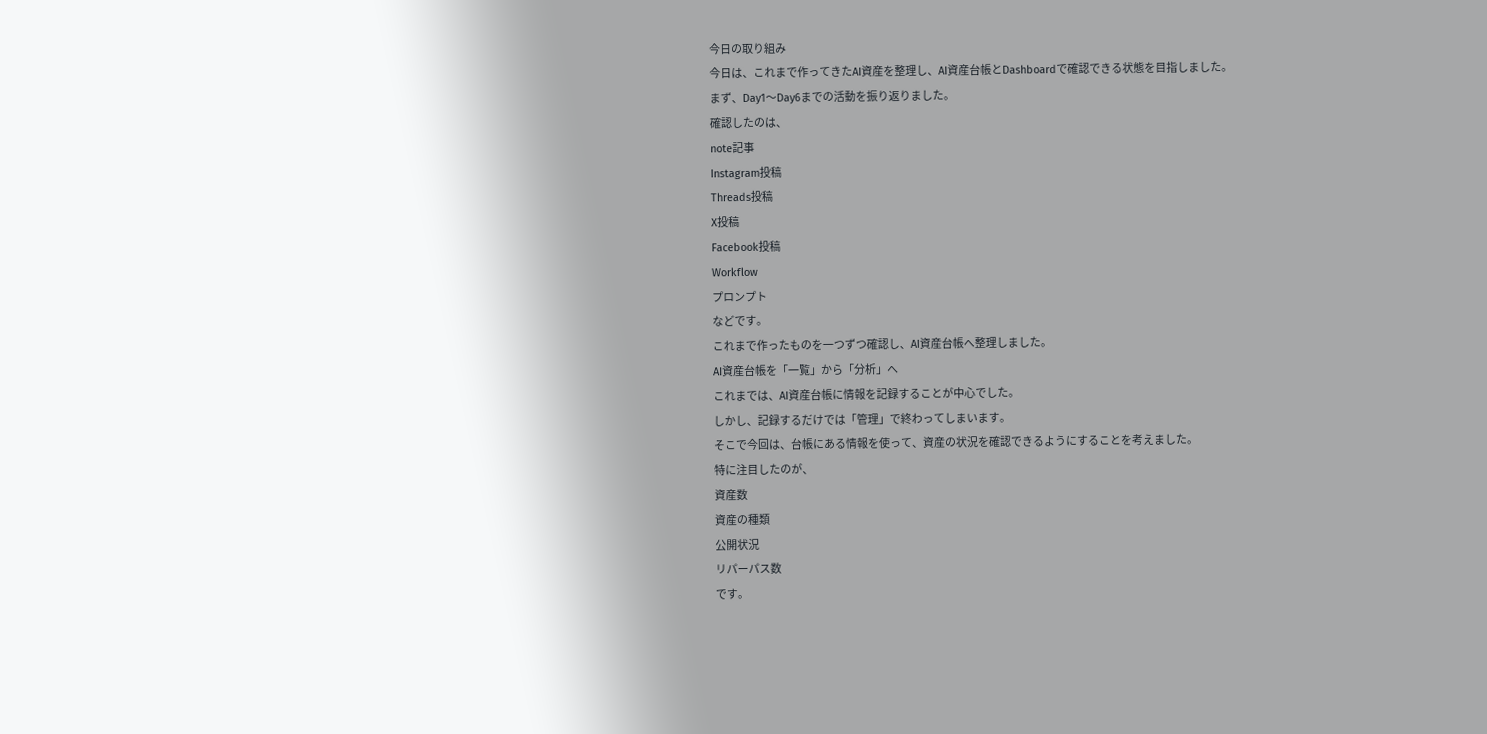今日の取り組み
今日は、これまで作ってきたAI資産を整理し、AI資産台帳とDashboardで確認できる状態を目指しました。
まず、Day1〜Day6までの活動を振り返りました。
確認したのは、
note記事
Instagram投稿
Threads投稿
X投稿
Facebook投稿
Workflow
プロンプト
などです。
これまで作ったものを一つずつ確認し、AI資産台帳へ整理しました。
AI資産台帳を「一覧」から「分析」へ
これまでは、AI資産台帳に情報を記録することが中心でした。
しかし、記録するだけでは「管理」で終わってしまいます。
そこで今回は、台帳にある情報を使って、資産の状況を確認できるようにすることを考えました。
特に注目したのが、
資産数
資産の種類
公開状況
リパーパス数
です。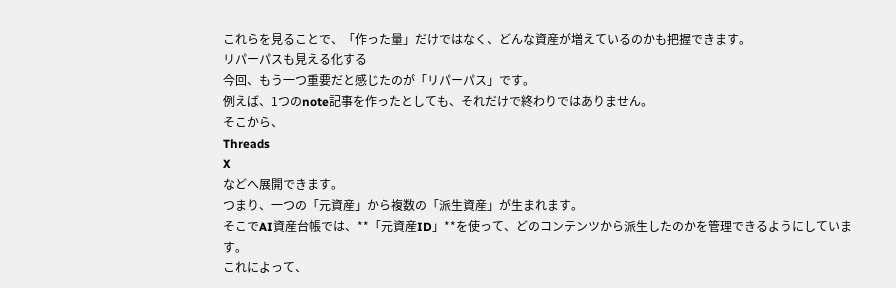これらを見ることで、「作った量」だけではなく、どんな資産が増えているのかも把握できます。
リパーパスも見える化する
今回、もう一つ重要だと感じたのが「リパーパス」です。
例えば、1つのnote記事を作ったとしても、それだけで終わりではありません。
そこから、
Threads
X
などへ展開できます。
つまり、一つの「元資産」から複数の「派生資産」が生まれます。
そこでAI資産台帳では、**「元資産ID」**を使って、どのコンテンツから派生したのかを管理できるようにしています。
これによって、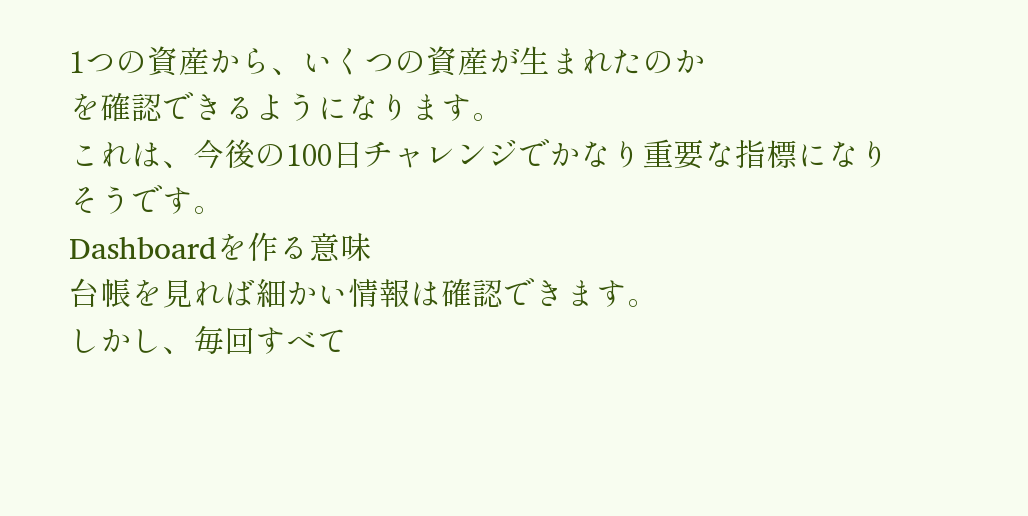1つの資産から、いくつの資産が生まれたのか
を確認できるようになります。
これは、今後の100日チャレンジでかなり重要な指標になりそうです。
Dashboardを作る意味
台帳を見れば細かい情報は確認できます。
しかし、毎回すべて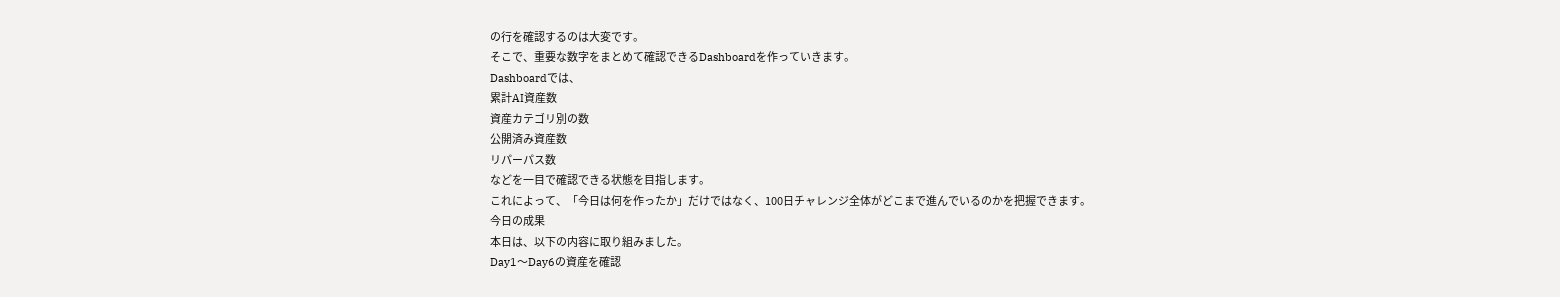の行を確認するのは大変です。
そこで、重要な数字をまとめて確認できるDashboardを作っていきます。
Dashboardでは、
累計AI資産数
資産カテゴリ別の数
公開済み資産数
リパーパス数
などを一目で確認できる状態を目指します。
これによって、「今日は何を作ったか」だけではなく、100日チャレンジ全体がどこまで進んでいるのかを把握できます。
今日の成果
本日は、以下の内容に取り組みました。
Day1〜Day6の資産を確認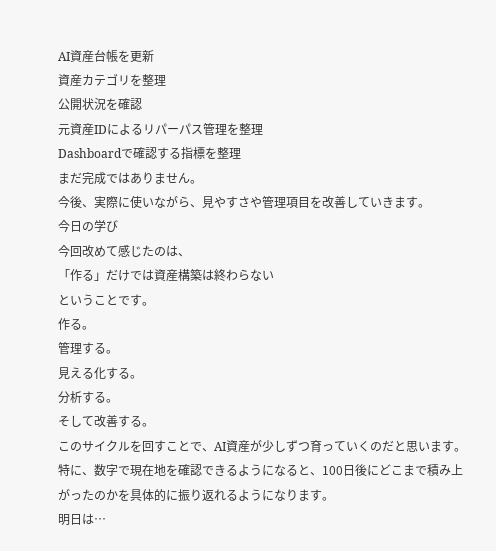AI資産台帳を更新
資産カテゴリを整理
公開状況を確認
元資産IDによるリパーパス管理を整理
Dashboardで確認する指標を整理
まだ完成ではありません。
今後、実際に使いながら、見やすさや管理項目を改善していきます。
今日の学び
今回改めて感じたのは、
「作る」だけでは資産構築は終わらない
ということです。
作る。
管理する。
見える化する。
分析する。
そして改善する。
このサイクルを回すことで、AI資産が少しずつ育っていくのだと思います。
特に、数字で現在地を確認できるようになると、100日後にどこまで積み上がったのかを具体的に振り返れるようになります。
明日は…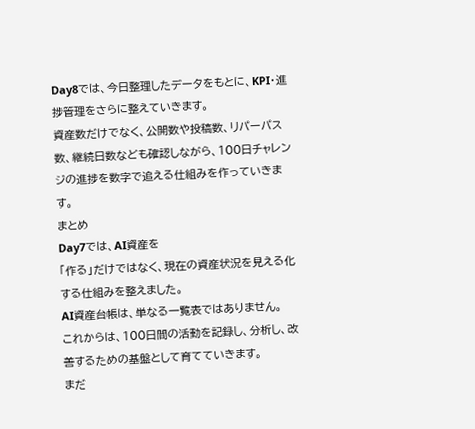Day8では、今日整理したデータをもとに、KPI・進捗管理をさらに整えていきます。
資産数だけでなく、公開数や投稿数、リパーパス数、継続日数なども確認しながら、100日チャレンジの進捗を数字で追える仕組みを作っていきます。
まとめ
Day7では、AI資産を
「作る」だけではなく、現在の資産状況を見える化する仕組みを整えました。
AI資産台帳は、単なる一覧表ではありません。
これからは、100日間の活動を記録し、分析し、改善するための基盤として育てていきます。
まだ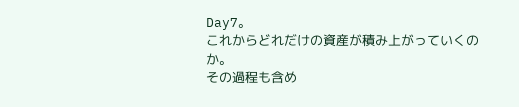Day7。
これからどれだけの資産が積み上がっていくのか。
その過程も含め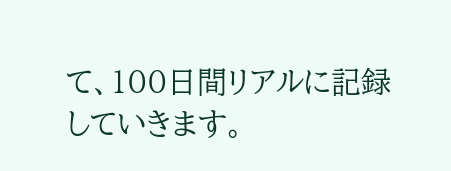て、100日間リアルに記録していきます。